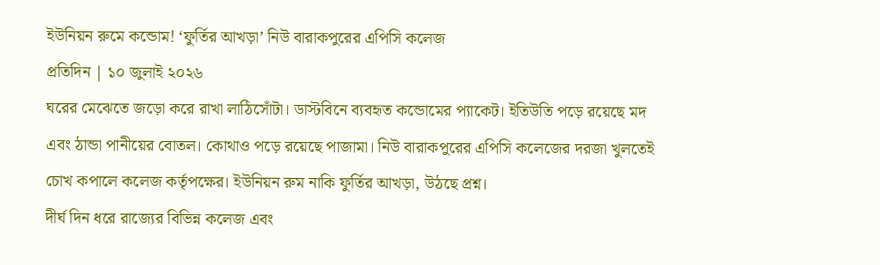ইউনিয়ন রুমে কন্ডোম! ‘ফুর্তির আখড়া’ নিউ বারাকপুরের এপিসি কলেজ
প্রতিদিন | ১০ জুলাই ২০২৬
ঘরের মেঝেতে জড়ো করে রাখা লাঠিসোঁটা। ডাস্টবিনে ব্যবহৃত কন্ডোমের প্যাকেট। ইতিউতি পড়ে রয়েছে মদ এবং ঠান্ডা পানীয়ের বোতল। কোথাও পড়ে রয়েছে পাজামা। নিউ বারাকপুরের এপিসি কলেজের দরজা খুলতেই চোখ কপালে কলেজ কর্তৃপক্ষের। ইউনিয়ন রুম নাকি ফুর্তির আখড়া, উঠছে প্রশ্ন।
দীর্ঘ দিন ধরে রাজ্যের বিভিন্ন কলেজ এবং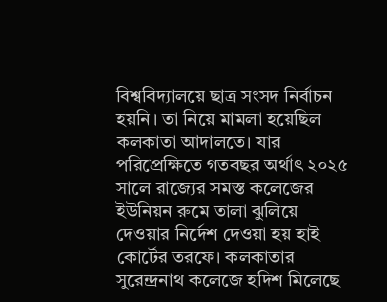বিশ্ববিদ্যালয়ে ছাত্র সংসদ নির্বাচন হয়নি। তা নিয়ে মামলা হয়েছিল কলকাতা আদালতে। যার পরিপ্রেক্ষিতে গতবছর অর্থাৎ ২০২৫ সালে রাজ্যের সমস্ত কলেজের ইউনিয়ন রুমে তালা ঝুলিয়ে দেওয়ার নির্দেশ দেওয়া হয় হাই কোর্টের তরফে। কলকাতার সুরেন্দ্রনাথ কলেজে হদিশ মিলেছে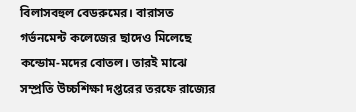বিলাসবহুল বেডরুমের। বারাসত গর্ভনমেন্ট কলেজের ছাদেও মিলেছে কন্ডোম-মদের বোতল। তারই মাঝে সম্প্রতি উচ্চশিক্ষা দপ্তরের তরফে রাজ্যের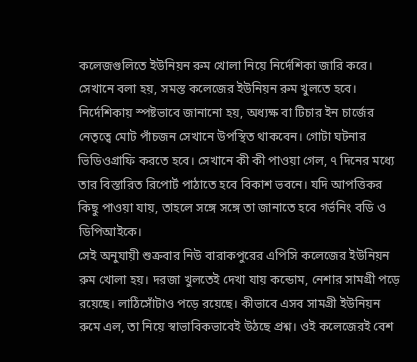কলেজগুলিতে ইউনিয়ন রুম খোলা নিয়ে নির্দেশিকা জারি করে। সেখানে বলা হয়, সমস্ত কলেজের ইউনিয়ন রুম খুলতে হবে। নির্দেশিকায় স্পষ্টভাবে জানানো হয়, অধ্যক্ষ বা টিচার ইন চার্জের নেতৃত্বে মোট পাঁচজন সেখানে উপস্থিত থাকবেন। গোটা ঘটনার ভিডিওগ্রাফি করতে হবে। সেখানে কী কী পাওয়া গেল, ৭ দিনের মধ্যে তার বিস্তারিত রিপোর্ট পাঠাতে হবে বিকাশ ভবনে। যদি আপত্তিকর কিছু পাওয়া যায়, তাহলে সঙ্গে সঙ্গে তা জানাতে হবে গর্ভনিং বডি ও ডিপিআইকে।
সেই অনুযায়ী শুক্রবার নিউ বারাকপুরের এপিসি কলেজের ইউনিয়ন রুম খোলা হয়। দরজা খুলতেই দেখা যায় কন্ডোম, নেশার সামগ্রী পড়ে রয়েছে। লাঠিসোঁটাও পড়ে রয়েছে। কীভাবে এসব সামগ্রী ইউনিয়ন রুমে এল, তা নিয়ে স্বাভাবিকভাবেই উঠছে প্রশ্ন। ওই কলেজেরই বেশ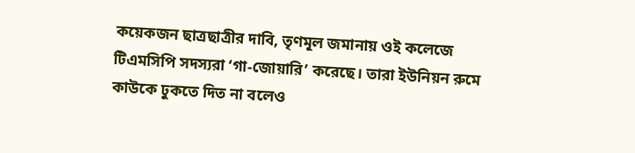কয়েকজন ছাত্রছাত্রীর দাবি, তৃণমূল জমানায় ওই কলেজে টিএমসিপি সদস্যরা ‘গা-জোয়ারি’ করেছে। তারা ইউনিয়ন রুমে কাউকে ঢুকতে দিত না বলেও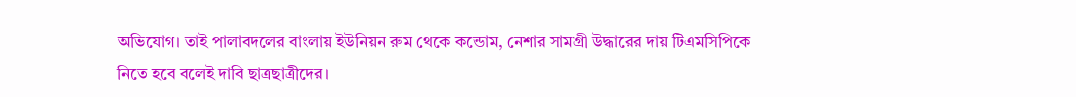অভিযোগ। তাই পালাবদলের বাংলায় ইউনিয়ন রুম থেকে কন্ডোম, নেশার সামগ্রী উদ্ধারের দায় টিএমসিপিকে নিতে হবে বলেই দাবি ছাত্রছাত্রীদের।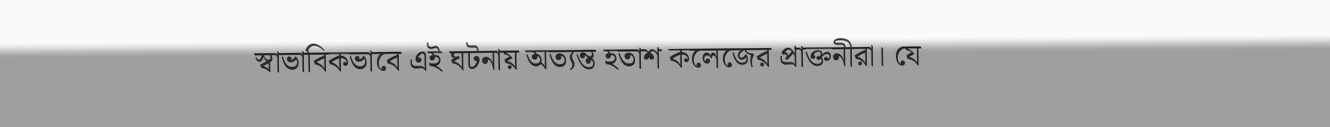স্বাভাবিকভাবে এই ঘটনায় অত্যন্ত হতাশ কলেজের প্রাক্তনীরা। যে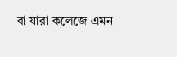বা যারা কলেজে এমন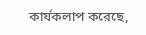কার্যকলাপ করেছে,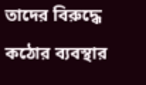তাদের বিরুদ্ধে কঠোর ব্যবস্থার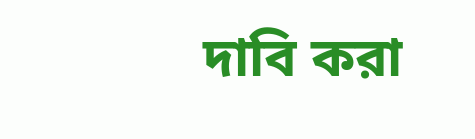দাবি করা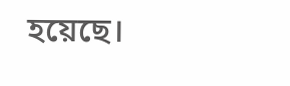হয়েছে।